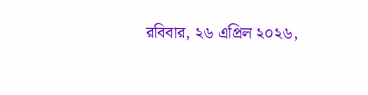রবিবার, ২৬ এপ্রিল ২০২৬,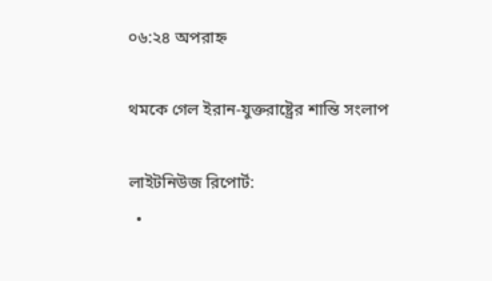০৬:২৪ অপরাহ্ন

থমকে গেল ইরান-যুক্তরাষ্ট্রের শান্তি সংলাপ

লাইটনিউজ রিপোর্ট:
  •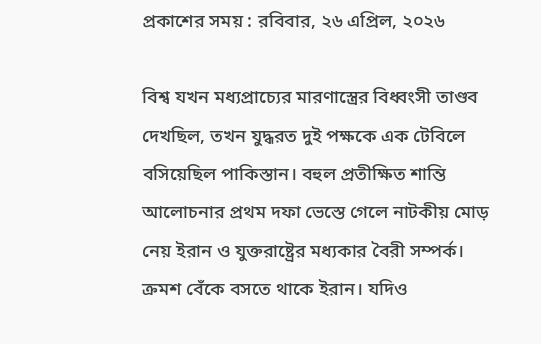প্রকাশের সময় : রবিবার, ২৬ এপ্রিল, ২০২৬

বিশ্ব যখন মধ্যপ্রাচ্যের মারণাস্ত্রের বিধ্বংসী তাণ্ডব দেখছিল, তখন যুদ্ধরত দুই পক্ষকে এক টেবিলে বসিয়েছিল পাকিস্তান। বহুল প্রতীক্ষিত শান্তি আলোচনার প্রথম দফা ভেস্তে গেলে নাটকীয় মোড় নেয় ইরান ও যুক্তরাষ্ট্রের মধ্যকার বৈরী সম্পর্ক। ক্রমশ বেঁকে বসতে থাকে ইরান। যদিও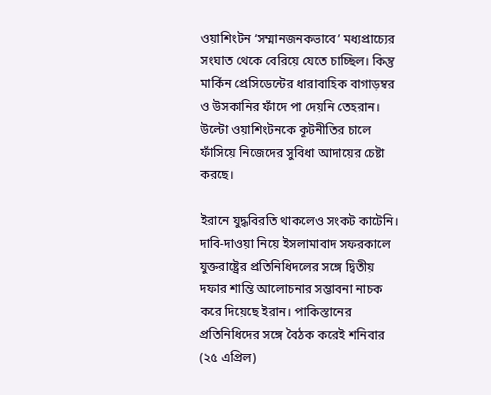ওয়াশিংটন ‘সম্মানজনকভাবে’ মধ্যপ্রাচ্যের সংঘাত থেকে বেরিয়ে যেতে চাচ্ছিল। কিন্তু মার্কিন প্রেসিডেন্টের ধারাবাহিক বাগাড়ম্বর ও উসকানির ফাঁদে পা দেয়নি তেহরান। উল্টো ওয়াশিংটনকে কূটনীতির চালে ফাঁসিয়ে নিজেদের সুবিধা আদায়ের চেষ্টা করছে।

ইরানে যুদ্ধবিরতি থাকলেও সংকট কাটেনি। দাবি-দাওয়া নিয়ে ইসলামাবাদ সফরকালে যুক্তরাষ্ট্রের প্রতিনিধিদলের সঙ্গে দ্বিতীয় দফার শান্তি আলোচনার সম্ভাবনা নাচক করে দিয়েছে ইরান। পাকিস্তানের প্রতিনিধিদের সঙ্গে বৈঠক করেই শনিবার (২৫ এপ্রিল)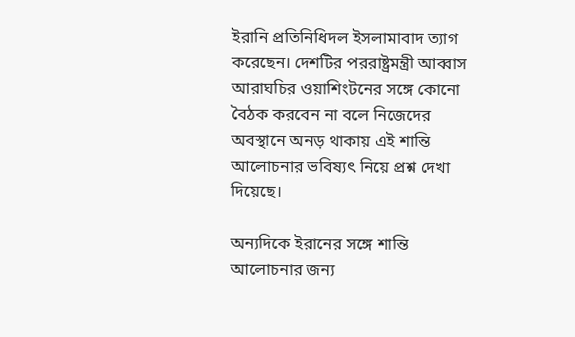ইরানি প্রতিনিধিদল ইসলামাবাদ ত্যাগ করেছেন। দেশটির পররাষ্ট্রমন্ত্রী আব্বাস আরাঘচির ওয়াশিংটনের সঙ্গে কোনো বৈঠক করবেন না বলে নিজেদের অবস্থানে অনড় থাকায় এই শান্তি আলোচনার ভবিষ্যৎ নিয়ে প্রশ্ন দেখা দিয়েছে।

অন্যদিকে ইরানের সঙ্গে শান্তি আলোচনার জন্য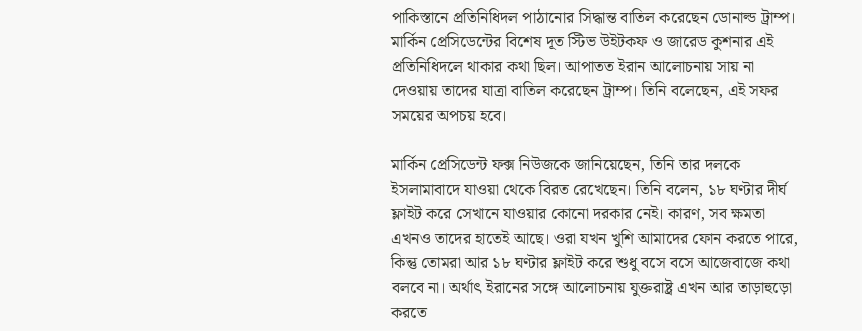পাকিস্তানে প্রতিনিধিদল পাঠানোর সিদ্ধান্ত বাতিল করেছেন ডোনাল্ড ট্রাম্প। মার্কিন প্রেসিডেন্টের বিশেষ দূত স্টিভ উইটকফ ও জারেড কুশনার এই প্রতিনিধিদলে থাকার কথা ছিল। আপাতত ইরান আলোচনায় সায় না দেওয়ায় তাদের যাত্রা বাতিল করেছেন ট্রাম্প। তিনি বলেছেন, এই সফর সময়ের অপচয় হবে।

মার্কিন প্রেসিডেন্ট ফক্স নিউজকে জানিয়েছেন, তিনি তার দলকে ইসলামাবাদে যাওয়া থেকে বিরত রেখেছেন। তিনি বলেন, ১৮ ঘণ্টার দীর্ঘ ফ্লাইট করে সেখানে যাওয়ার কোনো দরকার নেই। কারণ, সব ক্ষমতা এখনও তাদের হাতেই আছে। ওরা যখন খুশি আমাদের ফোন করতে পারে, কিন্তু তোমরা আর ১৮ ঘণ্টার ফ্লাইট করে শুধু বসে বসে আজেবাজে কথা বলবে না। অর্থাৎ ইরানের সঙ্গে আলোচনায় যুক্তরাষ্ট্র এখন আর তাড়াহুড়ো করতে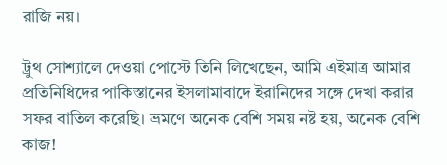রাজি নয়।

ট্রুথ সোশ্যালে দেওয়া পোস্টে তিনি লিখেছেন, আমি এইমাত্র আমার প্রতিনিধিদের পাকিস্তানের ইসলামাবাদে ইরানিদের সঙ্গে দেখা করার সফর বাতিল করেছি। ভ্রমণে অনেক বেশি সময় নষ্ট হয়, অনেক বেশি কাজ!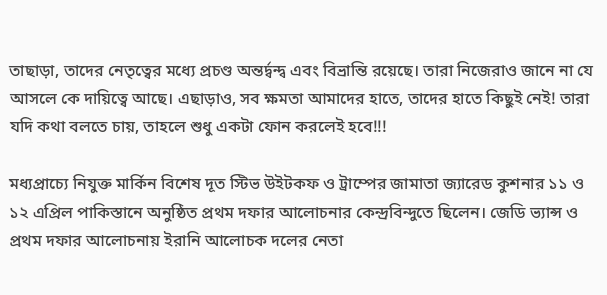তাছাড়া, তাদের নেতৃত্বের মধ্যে প্রচণ্ড অন্তর্দ্বন্দ্ব এবং বিভ্রান্তি রয়েছে। তারা নিজেরাও জানে না যে আসলে কে দায়িত্বে আছে। এছাড়াও, সব ক্ষমতা আমাদের হাতে, তাদের হাতে কিছুই নেই! তারা যদি কথা বলতে চায়, তাহলে শুধু একটা ফোন করলেই হবে!!!

মধ্যপ্রাচ্যে নিযুক্ত মার্কিন বিশেষ দূত স্টিভ উইটকফ ও ট্রাম্পের জামাতা জ্যারেড কুশনার ১১ ও ১২ এপ্রিল পাকিস্তানে অনুষ্ঠিত প্রথম দফার আলোচনার কেন্দ্রবিন্দুতে ছিলেন। জেডি ভ্যান্স ও প্রথম দফার আলোচনায় ইরানি আলোচক দলের নেতা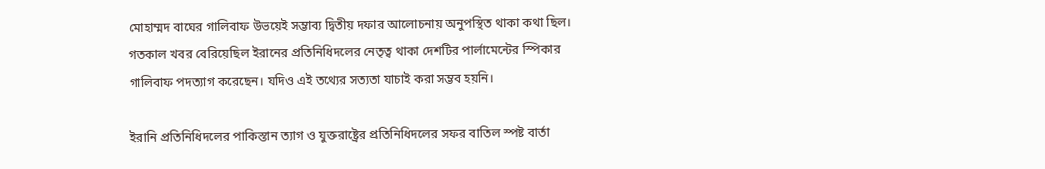মোহাম্মদ বাঘের গালিবাফ উভয়েই সম্ভাব্য দ্বিতীয় দফার আলোচনায় অনুপস্থিত থাকা কথা ছিল। গতকাল খবর বেরিয়েছিল ইরানের প্রতিনিধিদলের নেতৃত্ব থাকা দেশটির পার্লামেন্টের স্পিকার গালিবাফ পদত্যাগ করেছেন। যদিও এই তথ্যের সত্যতা যাচাই করা সম্ভব হয়নি।

ইরানি প্রতিনিধিদলের পাকিস্তান ত্যাগ ও যুক্তরাষ্ট্রের প্রতিনিধিদলের সফর বাতিল স্পষ্ট বার্তা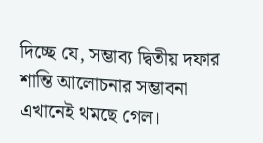দিচ্ছে যে, সম্ভাব্য দ্বিতীয় দফার শান্তি আলোচনার সম্ভাবনা এখানেই থমছে গেল।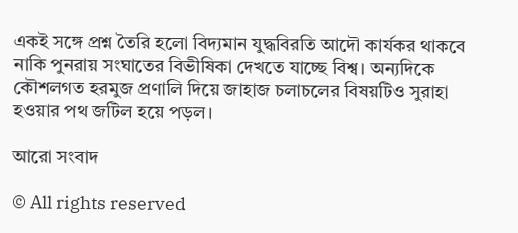একই সঙ্গে প্রশ্ন তৈরি হলো বিদ্যমান যুদ্ধবিরতি আদৌ কার্যকর থাকবে নাকি পুনরায় সংঘাতের বিভীষিকা দেখতে যাচ্ছে বিশ্ব। অন্যদিকে কৌশলগত হরমুজ প্রণালি দিয়ে জাহাজ চলাচলের বিষয়টিও সুরাহা হওয়ার পথ জটিল হয়ে পড়ল।

আরো সংবাদ

© All rights reserved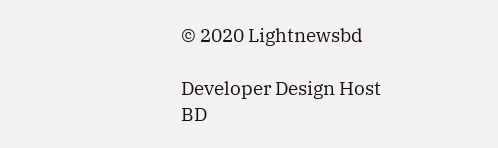© 2020 Lightnewsbd

Developer Design Host BD